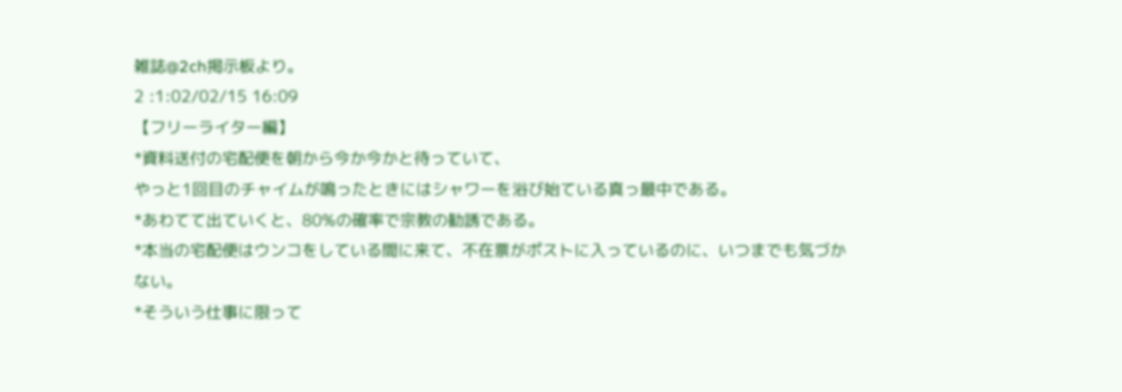雑誌@2ch掲示板より。
2 :1:02/02/15 16:09
【フリーライター編】
*資料送付の宅配便を朝から今か今かと待っていて、
やっと1回目のチャイムが鳴ったときにはシャワーを浴び始ている真っ最中である。
*あわてて出ていくと、80%の確率で宗教の勧誘である。
*本当の宅配便はウンコをしている間に来て、不在票がポストに入っているのに、いつまでも気づかない。
*そういう仕事に限って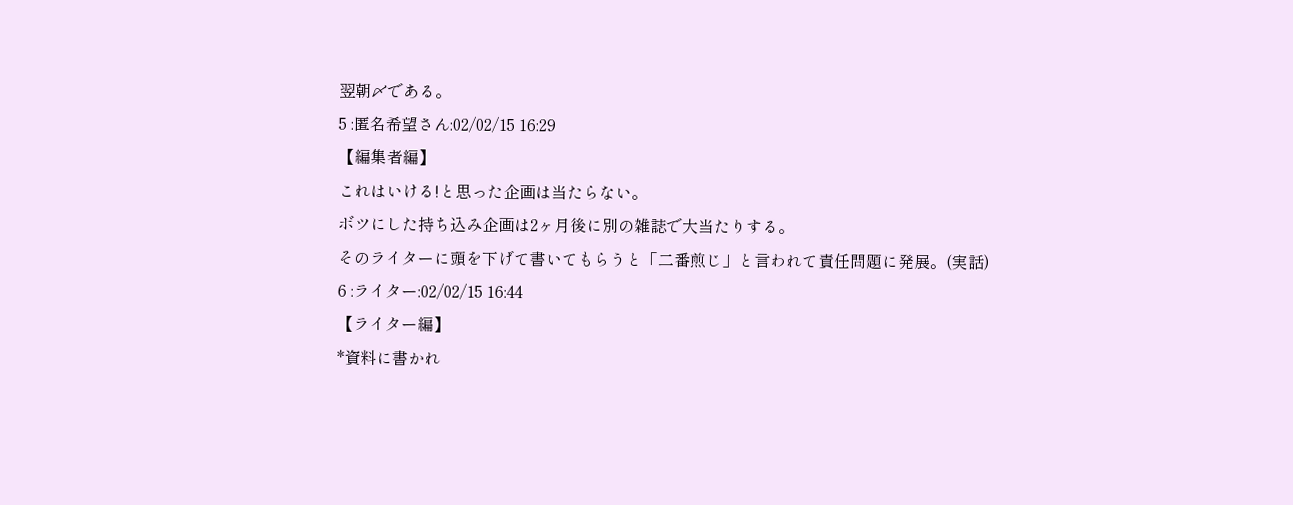翌朝〆である。
5 :匿名希望さん:02/02/15 16:29
【編集者編】
これはいける!と思った企画は当たらない。
ボツにした持ち込み企画は2ヶ月後に別の雑誌で大当たりする。
そのライターに頭を下げて書いてもらうと「二番煎じ」と言われて責任問題に発展。(実話)
6 :ライター:02/02/15 16:44
【ライター編】
*資料に書かれ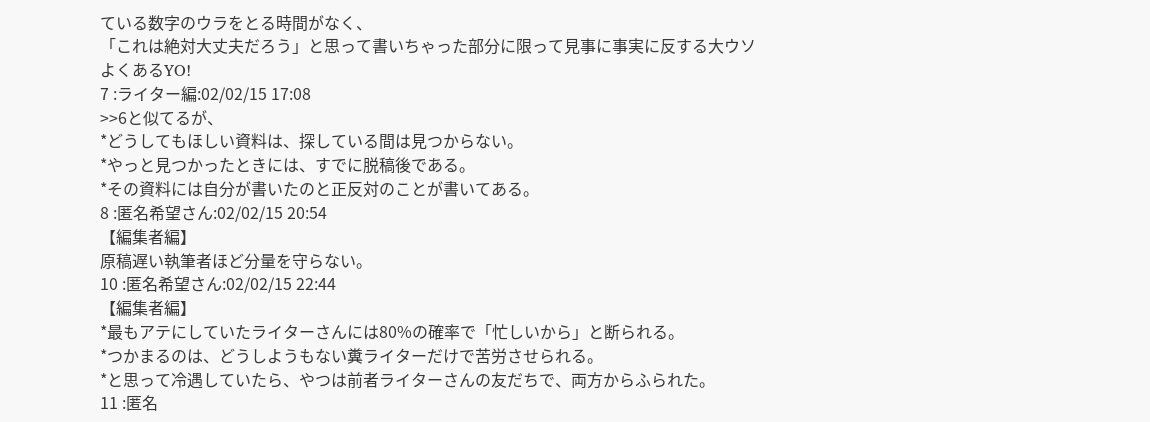ている数字のウラをとる時間がなく、
「これは絶対大丈夫だろう」と思って書いちゃった部分に限って見事に事実に反する大ウソ
よくあるYO!
7 :ライター編:02/02/15 17:08
>>6と似てるが、
*どうしてもほしい資料は、探している間は見つからない。
*やっと見つかったときには、すでに脱稿後である。
*その資料には自分が書いたのと正反対のことが書いてある。
8 :匿名希望さん:02/02/15 20:54
【編集者編】
原稿遅い執筆者ほど分量を守らない。
10 :匿名希望さん:02/02/15 22:44
【編集者編】
*最もアテにしていたライターさんには80%の確率で「忙しいから」と断られる。
*つかまるのは、どうしようもない糞ライターだけで苦労させられる。
*と思って冷遇していたら、やつは前者ライターさんの友だちで、両方からふられた。
11 :匿名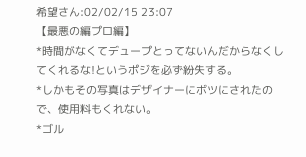希望さん:02/02/15 23:07
【最悪の編プロ編】
*時間がなくてデュープとってないんだからなくしてくれるな!というポジを必ず紛失する。
*しかもその写真はデザイナーにボツにされたので、使用料もくれない。
*ゴル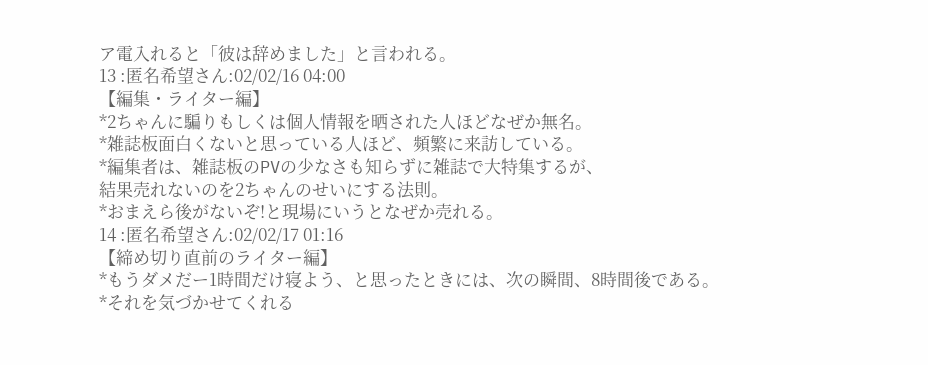ア電入れると「彼は辞めました」と言われる。
13 :匿名希望さん:02/02/16 04:00
【編集・ライター編】
*2ちゃんに騙りもしくは個人情報を晒された人ほどなぜか無名。
*雑誌板面白くないと思っている人ほど、頻繁に来訪している。
*編集者は、雑誌板のPVの少なさも知らずに雑誌で大特集するが、
結果売れないのを2ちゃんのせいにする法則。
*おまえら後がないぞ!と現場にいうとなぜか売れる。
14 :匿名希望さん:02/02/17 01:16
【締め切り直前のライター編】
*もうダメだー1時間だけ寝よう、と思ったときには、次の瞬間、8時間後である。
*それを気づかせてくれる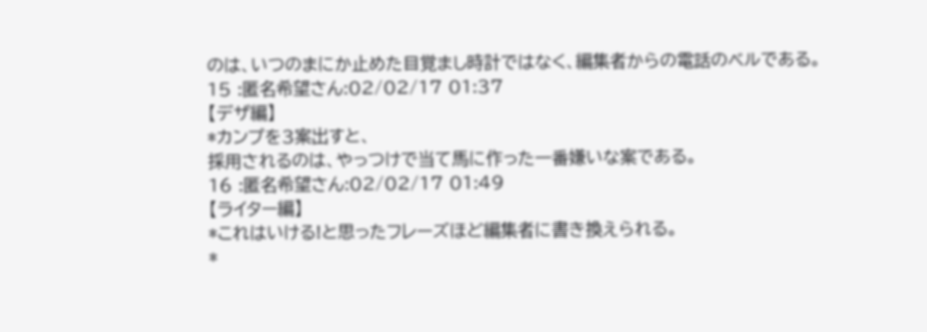のは、いつのまにか止めた目覚まし時計ではなく、編集者からの電話のベルである。
15 :匿名希望さん:02/02/17 01:37
【デザ編】
*カンプを3案出すと、
採用されるのは、やっつけで当て馬に作った一番嫌いな案である。
16 :匿名希望さん:02/02/17 01:49
【ライター編】
*これはいける!と思ったフレーズほど編集者に書き換えられる。
*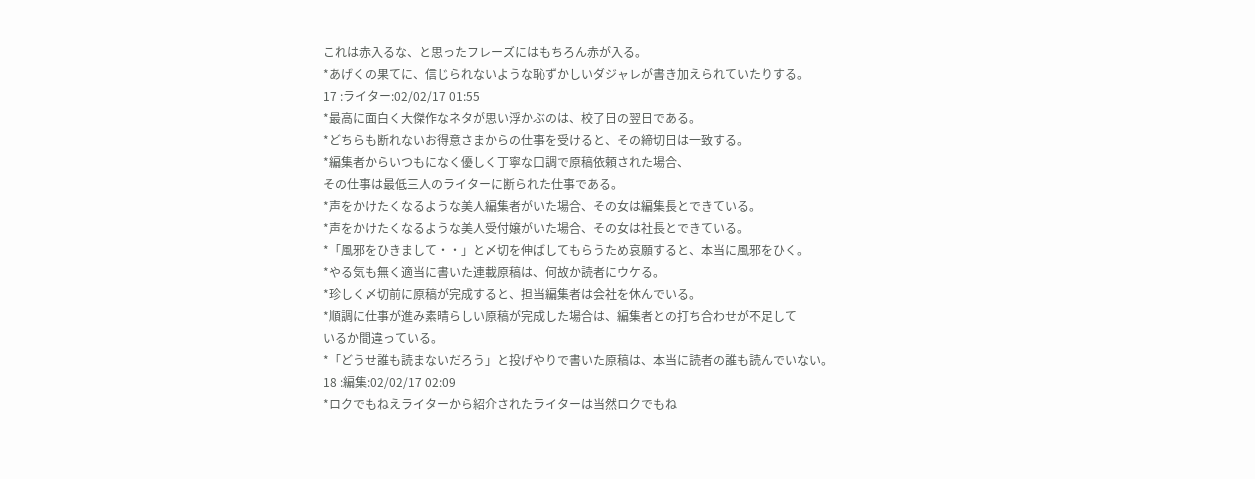これは赤入るな、と思ったフレーズにはもちろん赤が入る。
*あげくの果てに、信じられないような恥ずかしいダジャレが書き加えられていたりする。
17 :ライター:02/02/17 01:55
*最高に面白く大傑作なネタが思い浮かぶのは、校了日の翌日である。
*どちらも断れないお得意さまからの仕事を受けると、その締切日は一致する。
*編集者からいつもになく優しく丁寧な口調で原稿依頼された場合、
その仕事は最低三人のライターに断られた仕事である。
*声をかけたくなるような美人編集者がいた場合、その女は編集長とできている。
*声をかけたくなるような美人受付嬢がいた場合、その女は社長とできている。
*「風邪をひきまして・・」と〆切を伸ばしてもらうため哀願すると、本当に風邪をひく。
*やる気も無く適当に書いた連載原稿は、何故か読者にウケる。
*珍しく〆切前に原稿が完成すると、担当編集者は会社を休んでいる。
*順調に仕事が進み素晴らしい原稿が完成した場合は、編集者との打ち合わせが不足して
いるか間違っている。
*「どうせ誰も読まないだろう」と投げやりで書いた原稿は、本当に読者の誰も読んでいない。
18 :編集:02/02/17 02:09
*ロクでもねえライターから紹介されたライターは当然ロクでもね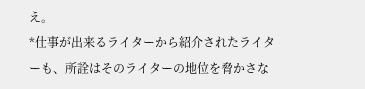え。
*仕事が出来るライターから紹介されたライターも、所詮はそのライターの地位を脅かさな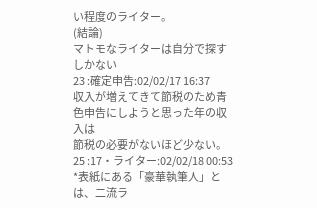い程度のライター。
(結論)
マトモなライターは自分で探すしかない
23 :確定申告:02/02/17 16:37
収入が増えてきて節税のため青色申告にしようと思った年の収入は
節税の必要がないほど少ない。
25 :17・ライター:02/02/18 00:53
*表紙にある「豪華執筆人」とは、二流ラ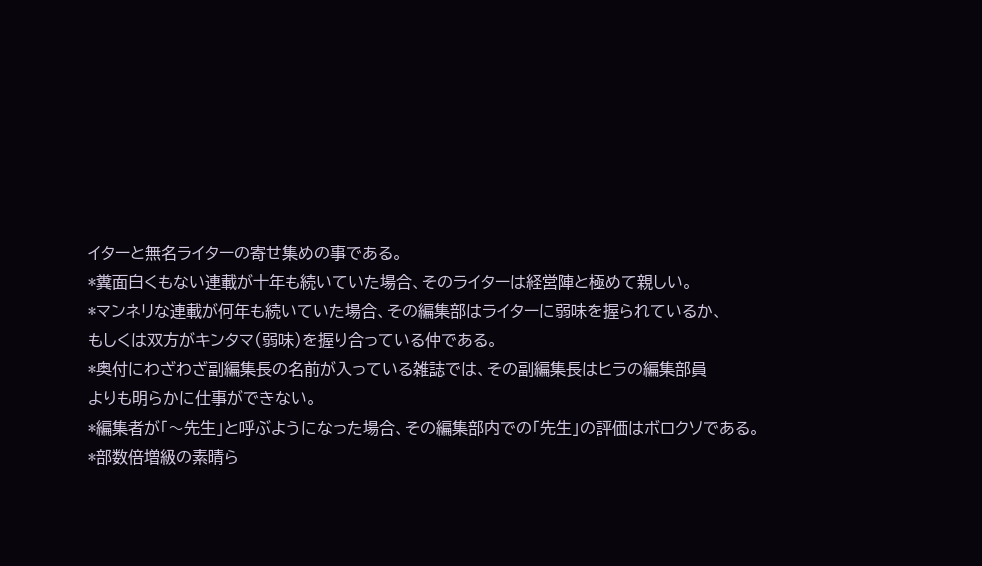イターと無名ライターの寄せ集めの事である。
*糞面白くもない連載が十年も続いていた場合、そのライターは経営陣と極めて親しい。
*マンネリな連載が何年も続いていた場合、その編集部はライターに弱味を握られているか、
もしくは双方がキンタマ(弱味)を握り合っている仲である。
*奥付にわざわざ副編集長の名前が入っている雑誌では、その副編集長はヒラの編集部員
よりも明らかに仕事ができない。
*編集者が「〜先生」と呼ぶようになった場合、その編集部内での「先生」の評価はボロクソである。
*部数倍増級の素晴ら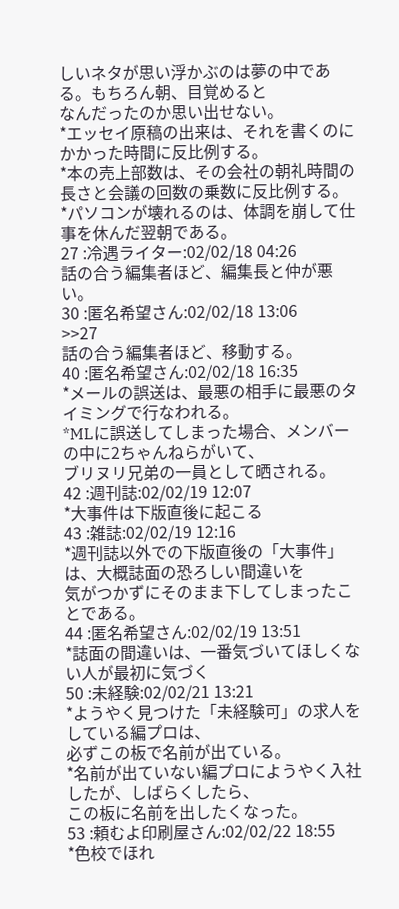しいネタが思い浮かぶのは夢の中である。もちろん朝、目覚めると
なんだったのか思い出せない。
*エッセイ原稿の出来は、それを書くのにかかった時間に反比例する。
*本の売上部数は、その会社の朝礼時間の長さと会議の回数の乗数に反比例する。
*パソコンが壊れるのは、体調を崩して仕事を休んだ翌朝である。
27 :冷遇ライター:02/02/18 04:26
話の合う編集者ほど、編集長と仲が悪い。
30 :匿名希望さん:02/02/18 13:06
>>27
話の合う編集者ほど、移動する。
40 :匿名希望さん:02/02/18 16:35
*メールの誤送は、最悪の相手に最悪のタイミングで行なわれる。
*MLに誤送してしまった場合、メンバーの中に2ちゃんねらがいて、
ブリヌリ兄弟の一員として晒される。
42 :週刊誌:02/02/19 12:07
*大事件は下版直後に起こる
43 :雑誌:02/02/19 12:16
*週刊誌以外での下版直後の「大事件」は、大概誌面の恐ろしい間違いを
気がつかずにそのまま下してしまったことである。
44 :匿名希望さん:02/02/19 13:51
*誌面の間違いは、一番気づいてほしくない人が最初に気づく
50 :未経験:02/02/21 13:21
*ようやく見つけた「未経験可」の求人をしている編プロは、
必ずこの板で名前が出ている。
*名前が出ていない編プロにようやく入社したが、しばらくしたら、
この板に名前を出したくなった。
53 :頼むよ印刷屋さん:02/02/22 18:55
*色校でほれ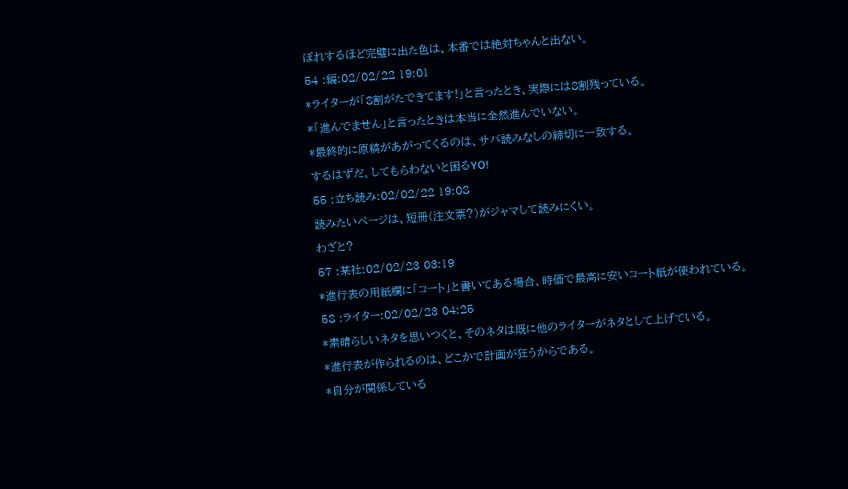ぼれするほど完璧に出た色は、本番では絶対ちゃんと出ない。
54 :編:02/02/22 19:01
*ライターが「8割がたできてます!」と言ったとき、実際には8割残っている。
*「進んでません」と言ったときは本当に全然進んでいない。
*最終的に原稿があがってくるのは、サバ読みなしの締切に一致する。
するはずだ。してもらわないと困るYO!
55 :立ち読み:02/02/22 19:08
読みたいページは、短冊(注文票?)がジャマして読みにくい。
わざと?
57 :某社:02/02/23 03:19
*進行表の用紙欄に「コート」と書いてある場合、時価で最高に安いコート紙が使われている。
58 :ライター:02/02/23 04:25
*素晴らしいネタを思いつくと、そのネタは既に他のライターがネタとして上げている。
*進行表が作られるのは、どこかで計画が狂うからである。
*自分が関係している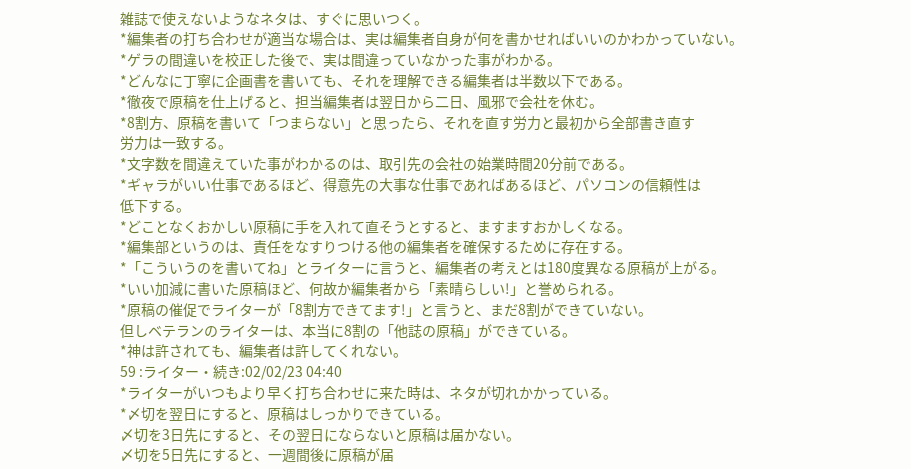雑誌で使えないようなネタは、すぐに思いつく。
*編集者の打ち合わせが適当な場合は、実は編集者自身が何を書かせればいいのかわかっていない。
*ゲラの間違いを校正した後で、実は間違っていなかった事がわかる。
*どんなに丁寧に企画書を書いても、それを理解できる編集者は半数以下である。
*徹夜で原稿を仕上げると、担当編集者は翌日から二日、風邪で会社を休む。
*8割方、原稿を書いて「つまらない」と思ったら、それを直す労力と最初から全部書き直す
労力は一致する。
*文字数を間違えていた事がわかるのは、取引先の会社の始業時間20分前である。
*ギャラがいい仕事であるほど、得意先の大事な仕事であればあるほど、パソコンの信頼性は
低下する。
*どことなくおかしい原稿に手を入れて直そうとすると、ますますおかしくなる。
*編集部というのは、責任をなすりつける他の編集者を確保するために存在する。
*「こういうのを書いてね」とライターに言うと、編集者の考えとは180度異なる原稿が上がる。
*いい加減に書いた原稿ほど、何故か編集者から「素晴らしい!」と誉められる。
*原稿の催促でライターが「8割方できてます!」と言うと、まだ8割ができていない。
但しベテランのライターは、本当に8割の「他誌の原稿」ができている。
*神は許されても、編集者は許してくれない。
59 :ライター・続き:02/02/23 04:40
*ライターがいつもより早く打ち合わせに来た時は、ネタが切れかかっている。
*〆切を翌日にすると、原稿はしっかりできている。
〆切を3日先にすると、その翌日にならないと原稿は届かない。
〆切を5日先にすると、一週間後に原稿が届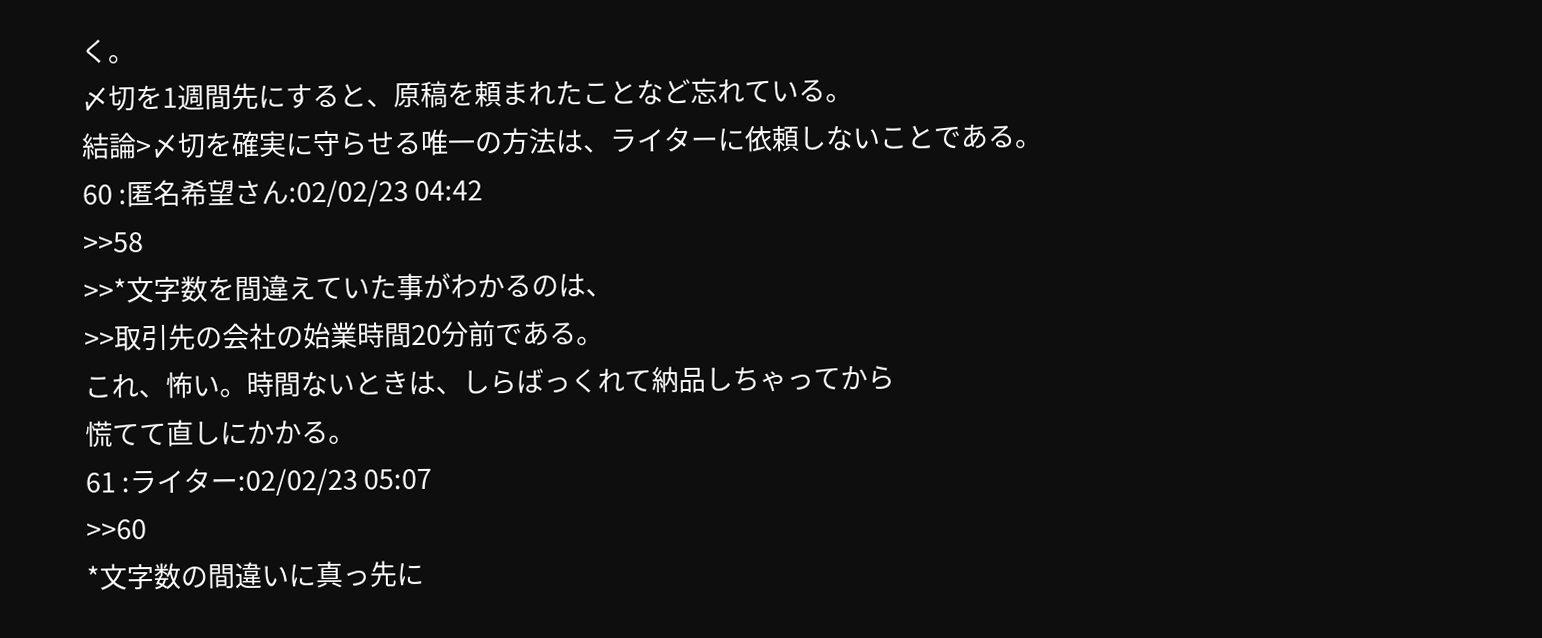く。
〆切を1週間先にすると、原稿を頼まれたことなど忘れている。
結論>〆切を確実に守らせる唯一の方法は、ライターに依頼しないことである。
60 :匿名希望さん:02/02/23 04:42
>>58
>>*文字数を間違えていた事がわかるのは、
>>取引先の会社の始業時間20分前である。
これ、怖い。時間ないときは、しらばっくれて納品しちゃってから
慌てて直しにかかる。
61 :ライター:02/02/23 05:07
>>60
*文字数の間違いに真っ先に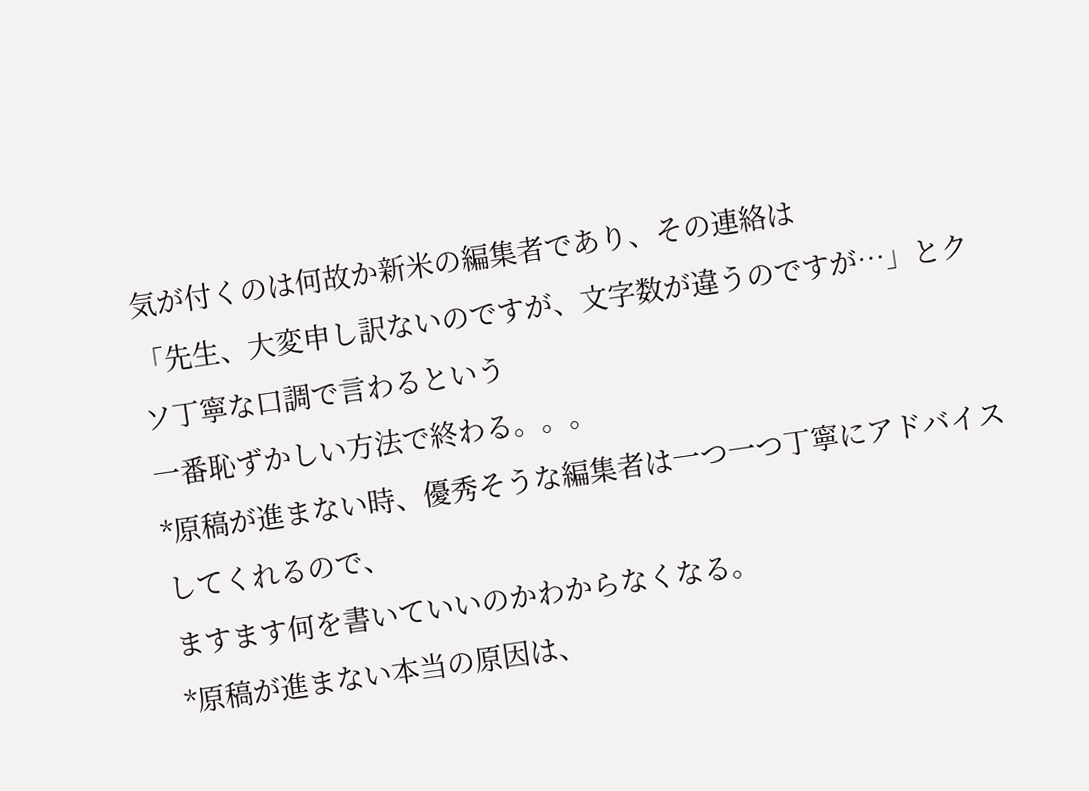気が付くのは何故か新米の編集者であり、その連絡は
「先生、大変申し訳ないのですが、文字数が違うのですが…」とクソ丁寧な口調で言わるという
一番恥ずかしい方法で終わる。。。
*原稿が進まない時、優秀そうな編集者は一つ一つ丁寧にアドバイスしてくれるので、
ますます何を書いていいのかわからなくなる。
*原稿が進まない本当の原因は、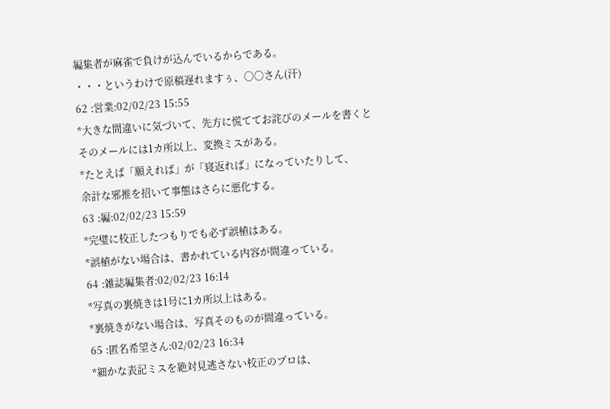編集者が麻雀で負けが込んでいるからである。
・・・というわけで原稿遅れますぅ、○○さん(汗)
62 :営業:02/02/23 15:55
*大きな間違いに気づいて、先方に慌ててお詫びのメールを書くと
そのメールには1カ所以上、変換ミスがある。
*たとえば「願えれば」が「寝返れば」になっていたりして、
余計な邪推を招いて事態はさらに悪化する。
63 :編:02/02/23 15:59
*完璧に校正したつもりでも必ず誤植はある。
*誤植がない場合は、書かれている内容が間違っている。
64 :雑誌編集者:02/02/23 16:14
*写真の裏焼きは1号に1カ所以上はある。
*裏焼きがない場合は、写真そのものが間違っている。
65 :匿名希望さん:02/02/23 16:34
*細かな表記ミスを絶対見逃さない校正のプロは、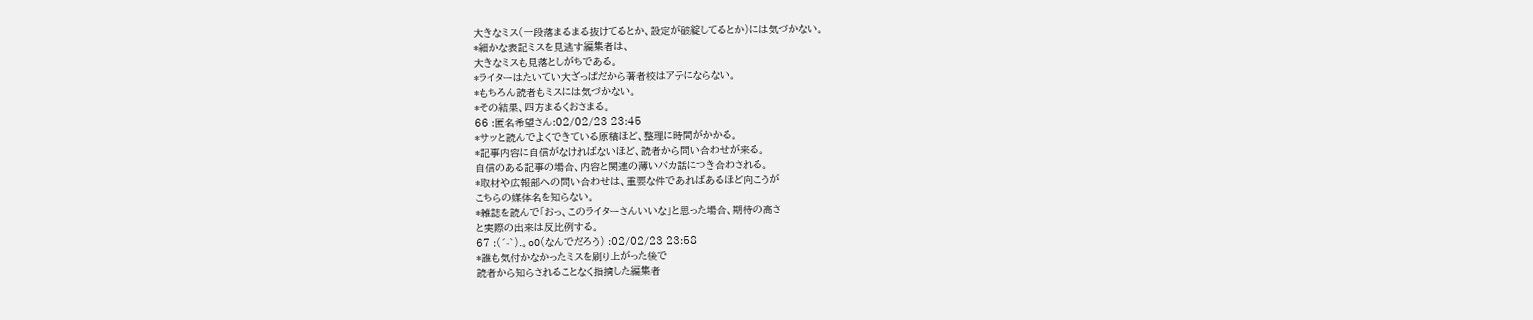大きなミス(一段落まるまる抜けてるとか、設定が破綻してるとか)には気づかない。
*細かな表記ミスを見逃す編集者は、
大きなミスも見落としがちである。
*ライターはたいてい大ざっぱだから著者校はアテにならない。
*もちろん読者もミスには気づかない。
*その結果、四方まるくおさまる。
66 :匿名希望さん:02/02/23 23:45
*サッと読んでよくできている原稿ほど、整理に時間がかかる。
*記事内容に自信がなければないほど、読者から問い合わせが来る。
自信のある記事の場合、内容と関連の薄いバカ話につき合わされる。
*取材や広報部への問い合わせは、重要な件であればあるほど向こうが
こちらの媒体名を知らない。
*雑誌を読んで「おっ、このライターさんいいな」と思った場合、期待の高さ
と実際の出来は反比例する。
67 :(´-`).。oO(なんでだろう) :02/02/23 23:58
*誰も気付かなかったミスを刷り上がった後で
読者から知らされることなく指摘した編集者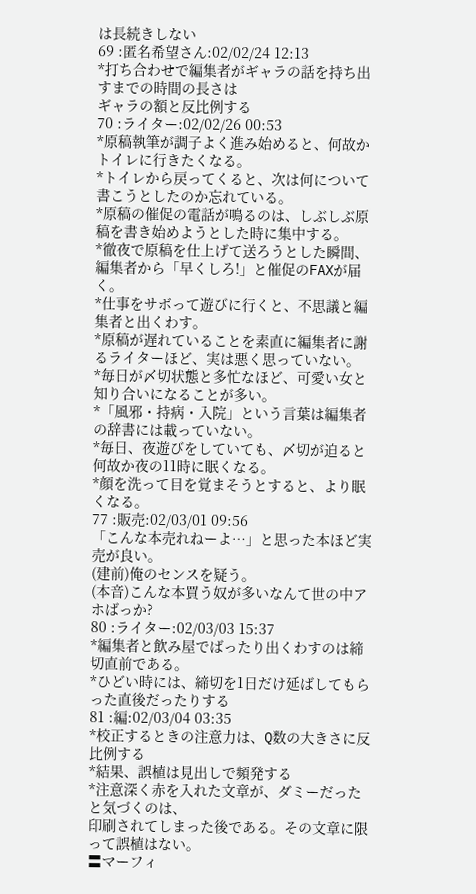は長続きしない
69 :匿名希望さん:02/02/24 12:13
*打ち合わせで編集者がギャラの話を持ち出すまでの時間の長さは
ギャラの額と反比例する
70 :ライター:02/02/26 00:53
*原稿執筆が調子よく進み始めると、何故かトイレに行きたくなる。
*トイレから戻ってくると、次は何について書こうとしたのか忘れている。
*原稿の催促の電話が鳴るのは、しぶしぶ原稿を書き始めようとした時に集中する。
*徹夜で原稿を仕上げて送ろうとした瞬間、編集者から「早くしろ!」と催促のFAXが届く。
*仕事をサボって遊びに行くと、不思議と編集者と出くわす。
*原稿が遅れていることを素直に編集者に謝るライターほど、実は悪く思っていない。
*毎日が〆切状態と多忙なほど、可愛い女と知り合いになることが多い。
*「風邪・持病・入院」という言葉は編集者の辞書には載っていない。
*毎日、夜遊びをしていても、〆切が迫ると何故か夜の11時に眠くなる。
*顔を洗って目を覚まそうとすると、より眠くなる。
77 :販売:02/03/01 09:56
「こんな本売れねーよ…」と思った本ほど実売が良い。
(建前)俺のセンスを疑う。
(本音)こんな本買う奴が多いなんて世の中アホばっか?
80 :ライター:02/03/03 15:37
*編集者と飲み屋でばったり出くわすのは締切直前である。
*ひどい時には、締切を1日だけ延ばしてもらった直後だったりする
81 :編:02/03/04 03:35
*校正するときの注意力は、Q数の大きさに反比例する
*結果、誤植は見出しで頻発する
*注意深く赤を入れた文章が、ダミーだったと気づくのは、
印刷されてしまった後である。その文章に限って誤植はない。
〓マーフィ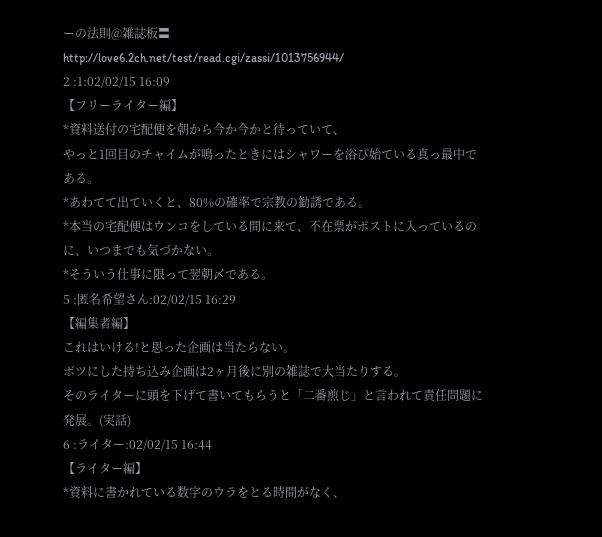ーの法則@雑誌板〓
http://love6.2ch.net/test/read.cgi/zassi/1013756944/
2 :1:02/02/15 16:09
【フリーライター編】
*資料送付の宅配便を朝から今か今かと待っていて、
やっと1回目のチャイムが鳴ったときにはシャワーを浴び始ている真っ最中である。
*あわてて出ていくと、80%の確率で宗教の勧誘である。
*本当の宅配便はウンコをしている間に来て、不在票がポストに入っているのに、いつまでも気づかない。
*そういう仕事に限って翌朝〆である。
5 :匿名希望さん:02/02/15 16:29
【編集者編】
これはいける!と思った企画は当たらない。
ボツにした持ち込み企画は2ヶ月後に別の雑誌で大当たりする。
そのライターに頭を下げて書いてもらうと「二番煎じ」と言われて責任問題に発展。(実話)
6 :ライター:02/02/15 16:44
【ライター編】
*資料に書かれている数字のウラをとる時間がなく、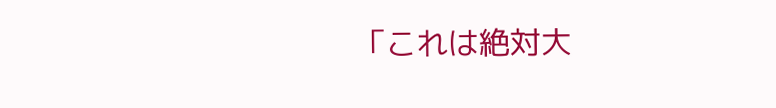「これは絶対大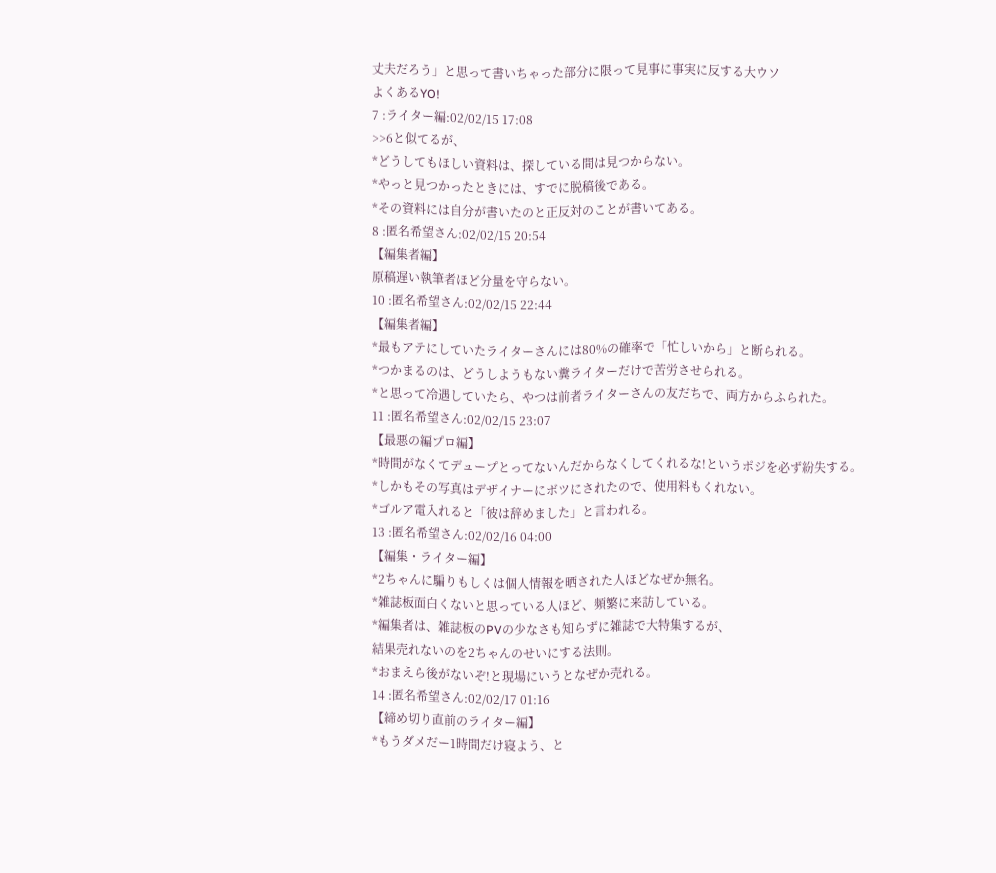丈夫だろう」と思って書いちゃった部分に限って見事に事実に反する大ウソ
よくあるYO!
7 :ライター編:02/02/15 17:08
>>6と似てるが、
*どうしてもほしい資料は、探している間は見つからない。
*やっと見つかったときには、すでに脱稿後である。
*その資料には自分が書いたのと正反対のことが書いてある。
8 :匿名希望さん:02/02/15 20:54
【編集者編】
原稿遅い執筆者ほど分量を守らない。
10 :匿名希望さん:02/02/15 22:44
【編集者編】
*最もアテにしていたライターさんには80%の確率で「忙しいから」と断られる。
*つかまるのは、どうしようもない糞ライターだけで苦労させられる。
*と思って冷遇していたら、やつは前者ライターさんの友だちで、両方からふられた。
11 :匿名希望さん:02/02/15 23:07
【最悪の編プロ編】
*時間がなくてデュープとってないんだからなくしてくれるな!というポジを必ず紛失する。
*しかもその写真はデザイナーにボツにされたので、使用料もくれない。
*ゴルア電入れると「彼は辞めました」と言われる。
13 :匿名希望さん:02/02/16 04:00
【編集・ライター編】
*2ちゃんに騙りもしくは個人情報を晒された人ほどなぜか無名。
*雑誌板面白くないと思っている人ほど、頻繁に来訪している。
*編集者は、雑誌板のPVの少なさも知らずに雑誌で大特集するが、
結果売れないのを2ちゃんのせいにする法則。
*おまえら後がないぞ!と現場にいうとなぜか売れる。
14 :匿名希望さん:02/02/17 01:16
【締め切り直前のライター編】
*もうダメだー1時間だけ寝よう、と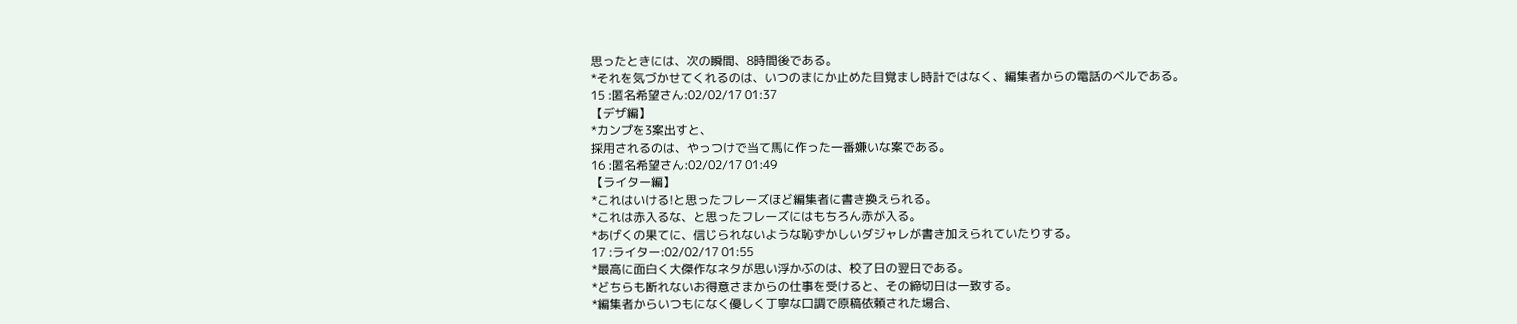思ったときには、次の瞬間、8時間後である。
*それを気づかせてくれるのは、いつのまにか止めた目覚まし時計ではなく、編集者からの電話のベルである。
15 :匿名希望さん:02/02/17 01:37
【デザ編】
*カンプを3案出すと、
採用されるのは、やっつけで当て馬に作った一番嫌いな案である。
16 :匿名希望さん:02/02/17 01:49
【ライター編】
*これはいける!と思ったフレーズほど編集者に書き換えられる。
*これは赤入るな、と思ったフレーズにはもちろん赤が入る。
*あげくの果てに、信じられないような恥ずかしいダジャレが書き加えられていたりする。
17 :ライター:02/02/17 01:55
*最高に面白く大傑作なネタが思い浮かぶのは、校了日の翌日である。
*どちらも断れないお得意さまからの仕事を受けると、その締切日は一致する。
*編集者からいつもになく優しく丁寧な口調で原稿依頼された場合、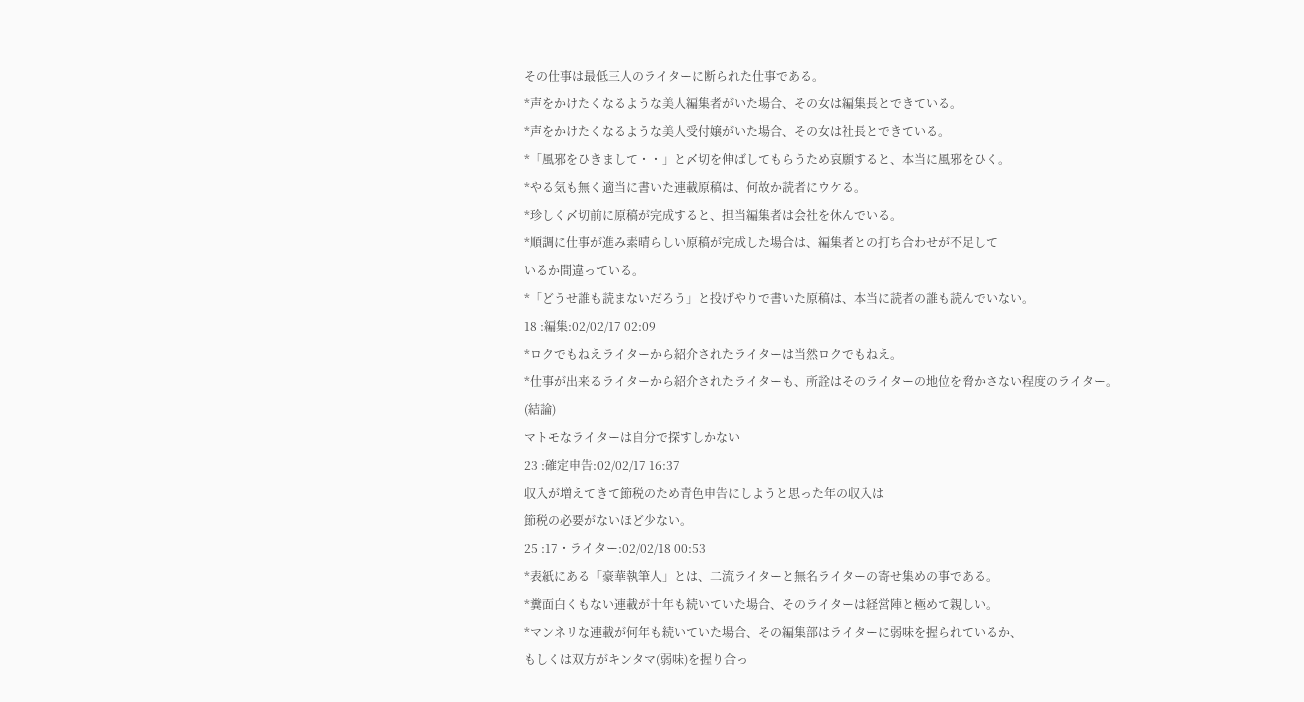その仕事は最低三人のライターに断られた仕事である。
*声をかけたくなるような美人編集者がいた場合、その女は編集長とできている。
*声をかけたくなるような美人受付嬢がいた場合、その女は社長とできている。
*「風邪をひきまして・・」と〆切を伸ばしてもらうため哀願すると、本当に風邪をひく。
*やる気も無く適当に書いた連載原稿は、何故か読者にウケる。
*珍しく〆切前に原稿が完成すると、担当編集者は会社を休んでいる。
*順調に仕事が進み素晴らしい原稿が完成した場合は、編集者との打ち合わせが不足して
いるか間違っている。
*「どうせ誰も読まないだろう」と投げやりで書いた原稿は、本当に読者の誰も読んでいない。
18 :編集:02/02/17 02:09
*ロクでもねえライターから紹介されたライターは当然ロクでもねえ。
*仕事が出来るライターから紹介されたライターも、所詮はそのライターの地位を脅かさない程度のライター。
(結論)
マトモなライターは自分で探すしかない
23 :確定申告:02/02/17 16:37
収入が増えてきて節税のため青色申告にしようと思った年の収入は
節税の必要がないほど少ない。
25 :17・ライター:02/02/18 00:53
*表紙にある「豪華執筆人」とは、二流ライターと無名ライターの寄せ集めの事である。
*糞面白くもない連載が十年も続いていた場合、そのライターは経営陣と極めて親しい。
*マンネリな連載が何年も続いていた場合、その編集部はライターに弱味を握られているか、
もしくは双方がキンタマ(弱味)を握り合っ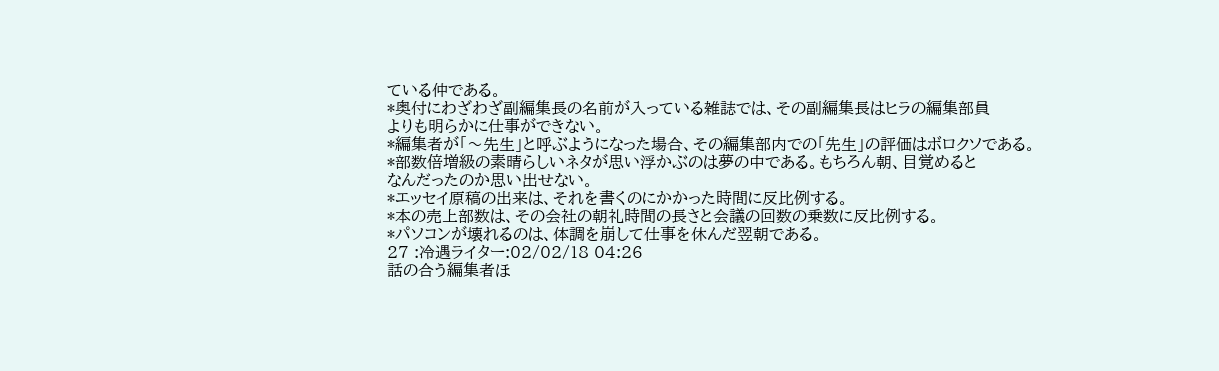ている仲である。
*奥付にわざわざ副編集長の名前が入っている雑誌では、その副編集長はヒラの編集部員
よりも明らかに仕事ができない。
*編集者が「〜先生」と呼ぶようになった場合、その編集部内での「先生」の評価はボロクソである。
*部数倍増級の素晴らしいネタが思い浮かぶのは夢の中である。もちろん朝、目覚めると
なんだったのか思い出せない。
*エッセイ原稿の出来は、それを書くのにかかった時間に反比例する。
*本の売上部数は、その会社の朝礼時間の長さと会議の回数の乗数に反比例する。
*パソコンが壊れるのは、体調を崩して仕事を休んだ翌朝である。
27 :冷遇ライター:02/02/18 04:26
話の合う編集者ほ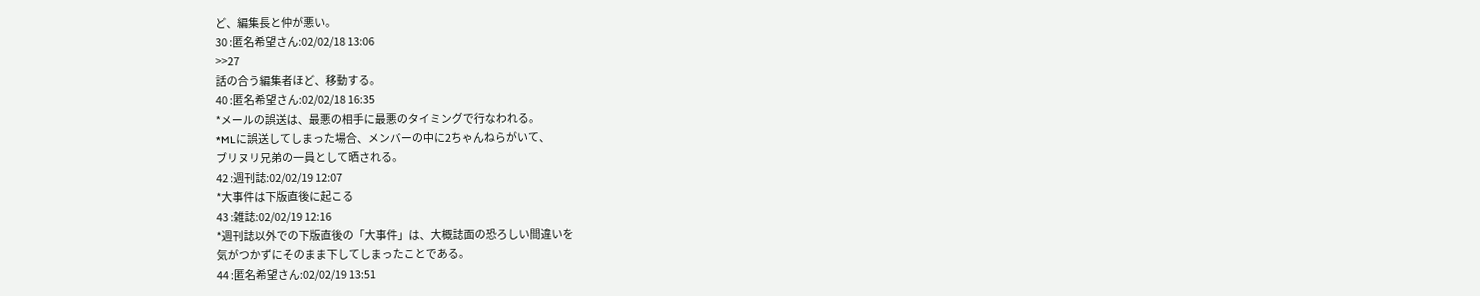ど、編集長と仲が悪い。
30 :匿名希望さん:02/02/18 13:06
>>27
話の合う編集者ほど、移動する。
40 :匿名希望さん:02/02/18 16:35
*メールの誤送は、最悪の相手に最悪のタイミングで行なわれる。
*MLに誤送してしまった場合、メンバーの中に2ちゃんねらがいて、
ブリヌリ兄弟の一員として晒される。
42 :週刊誌:02/02/19 12:07
*大事件は下版直後に起こる
43 :雑誌:02/02/19 12:16
*週刊誌以外での下版直後の「大事件」は、大概誌面の恐ろしい間違いを
気がつかずにそのまま下してしまったことである。
44 :匿名希望さん:02/02/19 13:51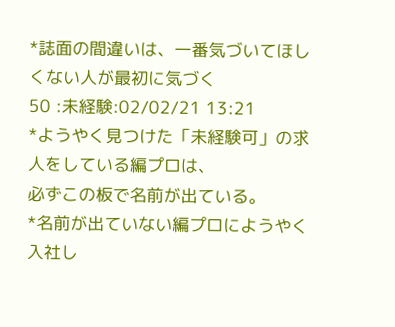*誌面の間違いは、一番気づいてほしくない人が最初に気づく
50 :未経験:02/02/21 13:21
*ようやく見つけた「未経験可」の求人をしている編プロは、
必ずこの板で名前が出ている。
*名前が出ていない編プロにようやく入社し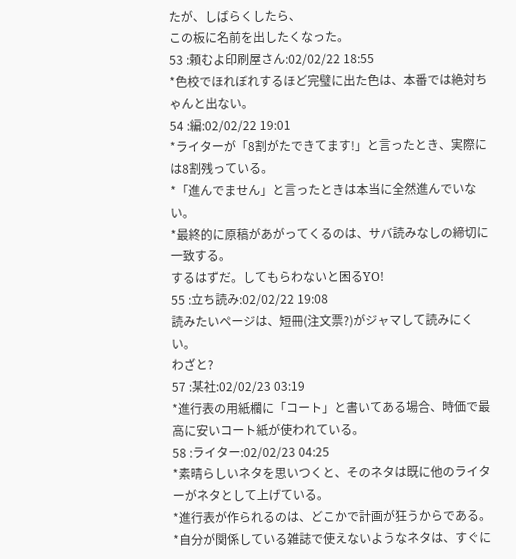たが、しばらくしたら、
この板に名前を出したくなった。
53 :頼むよ印刷屋さん:02/02/22 18:55
*色校でほれぼれするほど完璧に出た色は、本番では絶対ちゃんと出ない。
54 :編:02/02/22 19:01
*ライターが「8割がたできてます!」と言ったとき、実際には8割残っている。
*「進んでません」と言ったときは本当に全然進んでいない。
*最終的に原稿があがってくるのは、サバ読みなしの締切に一致する。
するはずだ。してもらわないと困るYO!
55 :立ち読み:02/02/22 19:08
読みたいページは、短冊(注文票?)がジャマして読みにくい。
わざと?
57 :某社:02/02/23 03:19
*進行表の用紙欄に「コート」と書いてある場合、時価で最高に安いコート紙が使われている。
58 :ライター:02/02/23 04:25
*素晴らしいネタを思いつくと、そのネタは既に他のライターがネタとして上げている。
*進行表が作られるのは、どこかで計画が狂うからである。
*自分が関係している雑誌で使えないようなネタは、すぐに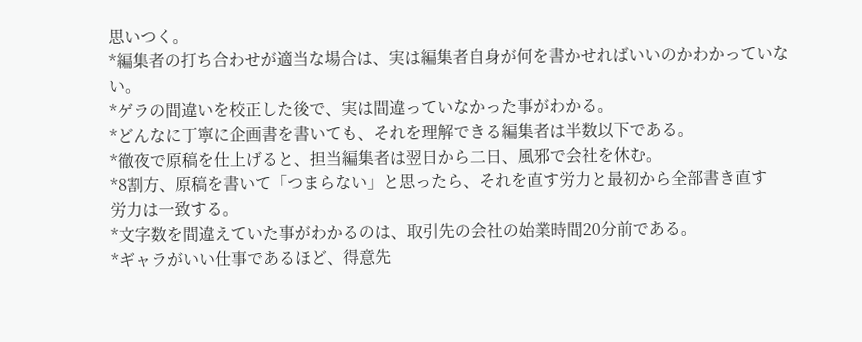思いつく。
*編集者の打ち合わせが適当な場合は、実は編集者自身が何を書かせればいいのかわかっていない。
*ゲラの間違いを校正した後で、実は間違っていなかった事がわかる。
*どんなに丁寧に企画書を書いても、それを理解できる編集者は半数以下である。
*徹夜で原稿を仕上げると、担当編集者は翌日から二日、風邪で会社を休む。
*8割方、原稿を書いて「つまらない」と思ったら、それを直す労力と最初から全部書き直す
労力は一致する。
*文字数を間違えていた事がわかるのは、取引先の会社の始業時間20分前である。
*ギャラがいい仕事であるほど、得意先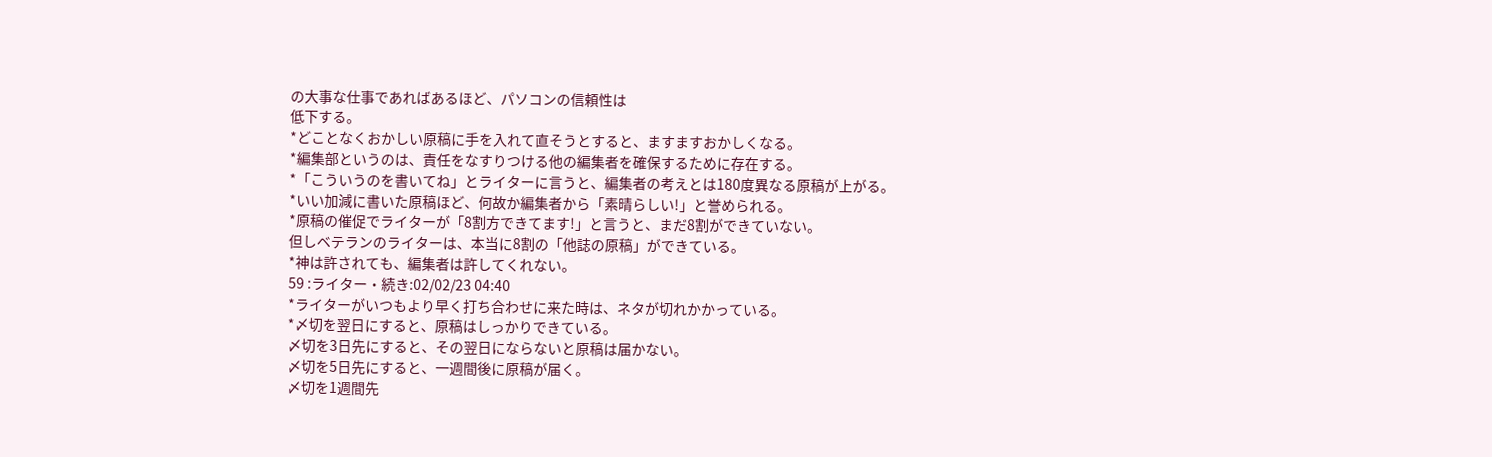の大事な仕事であればあるほど、パソコンの信頼性は
低下する。
*どことなくおかしい原稿に手を入れて直そうとすると、ますますおかしくなる。
*編集部というのは、責任をなすりつける他の編集者を確保するために存在する。
*「こういうのを書いてね」とライターに言うと、編集者の考えとは180度異なる原稿が上がる。
*いい加減に書いた原稿ほど、何故か編集者から「素晴らしい!」と誉められる。
*原稿の催促でライターが「8割方できてます!」と言うと、まだ8割ができていない。
但しベテランのライターは、本当に8割の「他誌の原稿」ができている。
*神は許されても、編集者は許してくれない。
59 :ライター・続き:02/02/23 04:40
*ライターがいつもより早く打ち合わせに来た時は、ネタが切れかかっている。
*〆切を翌日にすると、原稿はしっかりできている。
〆切を3日先にすると、その翌日にならないと原稿は届かない。
〆切を5日先にすると、一週間後に原稿が届く。
〆切を1週間先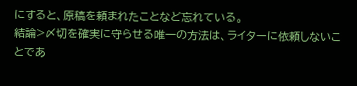にすると、原稿を頼まれたことなど忘れている。
結論>〆切を確実に守らせる唯一の方法は、ライターに依頼しないことであ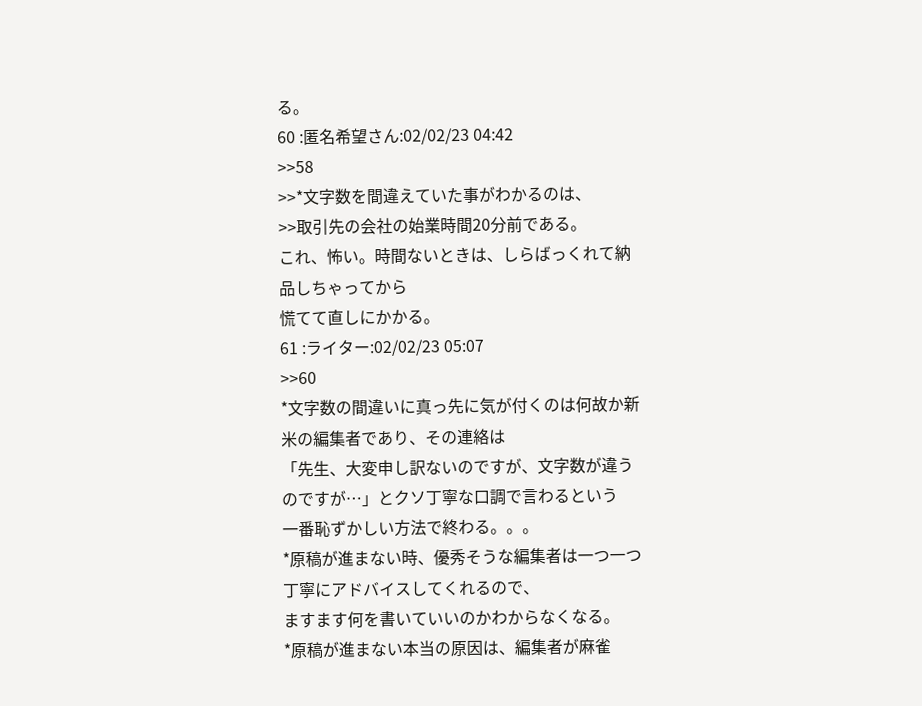る。
60 :匿名希望さん:02/02/23 04:42
>>58
>>*文字数を間違えていた事がわかるのは、
>>取引先の会社の始業時間20分前である。
これ、怖い。時間ないときは、しらばっくれて納品しちゃってから
慌てて直しにかかる。
61 :ライター:02/02/23 05:07
>>60
*文字数の間違いに真っ先に気が付くのは何故か新米の編集者であり、その連絡は
「先生、大変申し訳ないのですが、文字数が違うのですが…」とクソ丁寧な口調で言わるという
一番恥ずかしい方法で終わる。。。
*原稿が進まない時、優秀そうな編集者は一つ一つ丁寧にアドバイスしてくれるので、
ますます何を書いていいのかわからなくなる。
*原稿が進まない本当の原因は、編集者が麻雀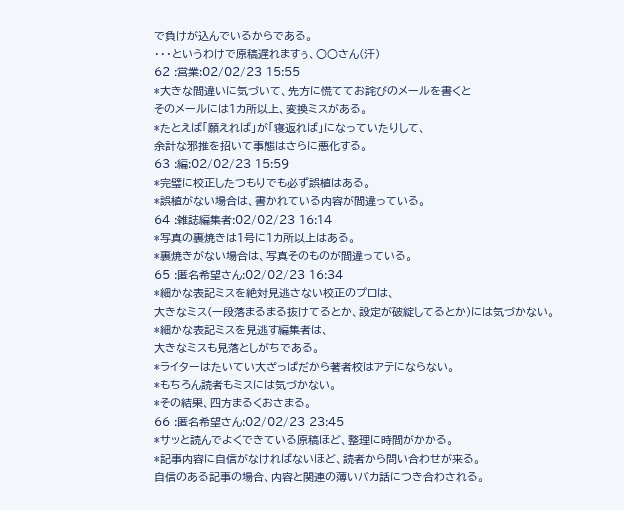で負けが込んでいるからである。
・・・というわけで原稿遅れますぅ、○○さん(汗)
62 :営業:02/02/23 15:55
*大きな間違いに気づいて、先方に慌ててお詫びのメールを書くと
そのメールには1カ所以上、変換ミスがある。
*たとえば「願えれば」が「寝返れば」になっていたりして、
余計な邪推を招いて事態はさらに悪化する。
63 :編:02/02/23 15:59
*完璧に校正したつもりでも必ず誤植はある。
*誤植がない場合は、書かれている内容が間違っている。
64 :雑誌編集者:02/02/23 16:14
*写真の裏焼きは1号に1カ所以上はある。
*裏焼きがない場合は、写真そのものが間違っている。
65 :匿名希望さん:02/02/23 16:34
*細かな表記ミスを絶対見逃さない校正のプロは、
大きなミス(一段落まるまる抜けてるとか、設定が破綻してるとか)には気づかない。
*細かな表記ミスを見逃す編集者は、
大きなミスも見落としがちである。
*ライターはたいてい大ざっぱだから著者校はアテにならない。
*もちろん読者もミスには気づかない。
*その結果、四方まるくおさまる。
66 :匿名希望さん:02/02/23 23:45
*サッと読んでよくできている原稿ほど、整理に時間がかかる。
*記事内容に自信がなければないほど、読者から問い合わせが来る。
自信のある記事の場合、内容と関連の薄いバカ話につき合わされる。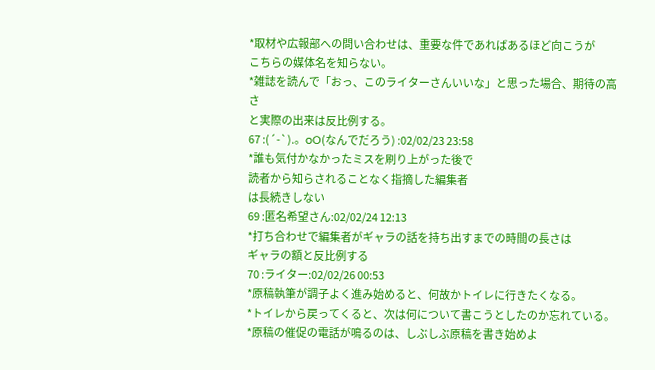*取材や広報部への問い合わせは、重要な件であればあるほど向こうが
こちらの媒体名を知らない。
*雑誌を読んで「おっ、このライターさんいいな」と思った場合、期待の高さ
と実際の出来は反比例する。
67 :(´-`).。oO(なんでだろう) :02/02/23 23:58
*誰も気付かなかったミスを刷り上がった後で
読者から知らされることなく指摘した編集者
は長続きしない
69 :匿名希望さん:02/02/24 12:13
*打ち合わせで編集者がギャラの話を持ち出すまでの時間の長さは
ギャラの額と反比例する
70 :ライター:02/02/26 00:53
*原稿執筆が調子よく進み始めると、何故かトイレに行きたくなる。
*トイレから戻ってくると、次は何について書こうとしたのか忘れている。
*原稿の催促の電話が鳴るのは、しぶしぶ原稿を書き始めよ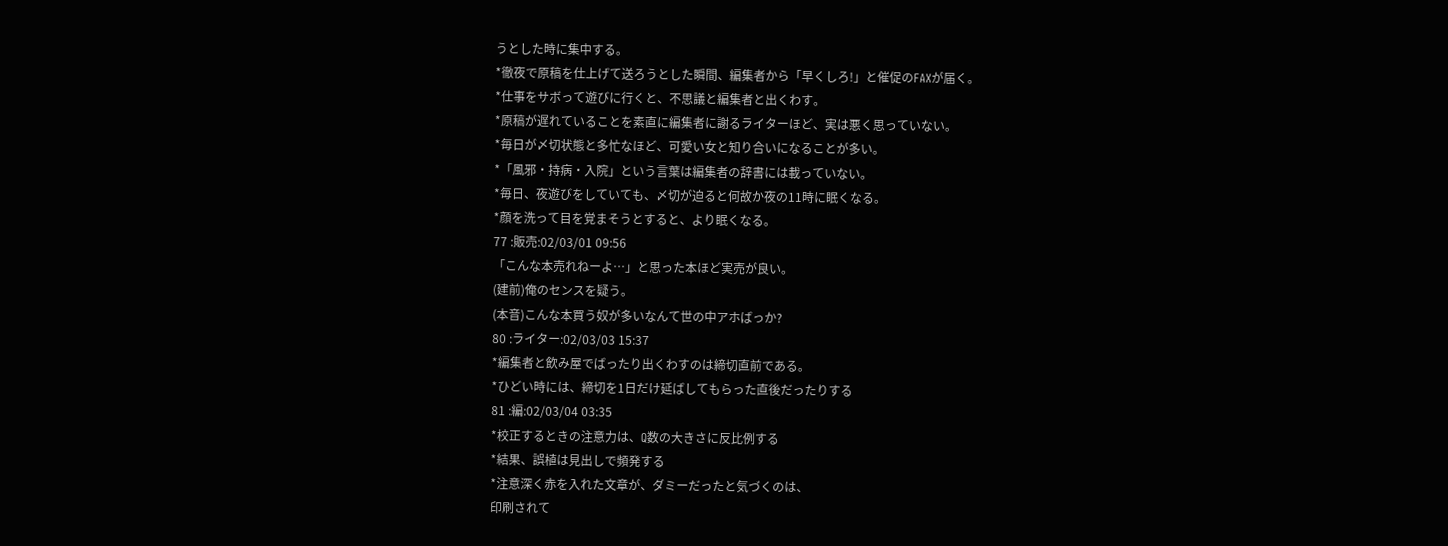うとした時に集中する。
*徹夜で原稿を仕上げて送ろうとした瞬間、編集者から「早くしろ!」と催促のFAXが届く。
*仕事をサボって遊びに行くと、不思議と編集者と出くわす。
*原稿が遅れていることを素直に編集者に謝るライターほど、実は悪く思っていない。
*毎日が〆切状態と多忙なほど、可愛い女と知り合いになることが多い。
*「風邪・持病・入院」という言葉は編集者の辞書には載っていない。
*毎日、夜遊びをしていても、〆切が迫ると何故か夜の11時に眠くなる。
*顔を洗って目を覚まそうとすると、より眠くなる。
77 :販売:02/03/01 09:56
「こんな本売れねーよ…」と思った本ほど実売が良い。
(建前)俺のセンスを疑う。
(本音)こんな本買う奴が多いなんて世の中アホばっか?
80 :ライター:02/03/03 15:37
*編集者と飲み屋でばったり出くわすのは締切直前である。
*ひどい時には、締切を1日だけ延ばしてもらった直後だったりする
81 :編:02/03/04 03:35
*校正するときの注意力は、Q数の大きさに反比例する
*結果、誤植は見出しで頻発する
*注意深く赤を入れた文章が、ダミーだったと気づくのは、
印刷されて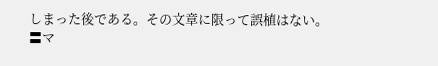しまった後である。その文章に限って誤植はない。
〓マ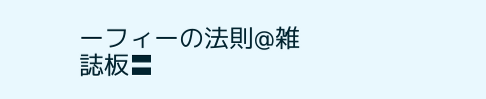ーフィーの法則@雑誌板〓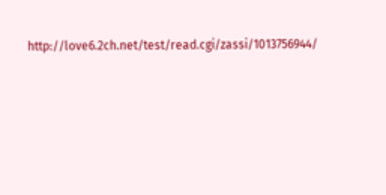http://love6.2ch.net/test/read.cgi/zassi/1013756944/